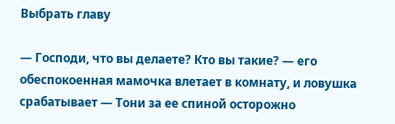Выбрать главу

— Господи, что вы делаете? Кто вы такие? — его обеспокоенная мамочка влетает в комнату, и ловушка срабатывает — Тони за ее спиной осторожно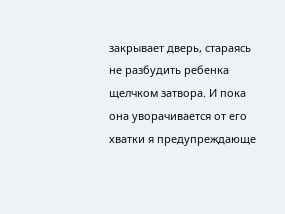закрывает дверь, стараясь не разбудить ребенка щелчком затвора. И пока она уворачивается от его хватки я предупреждающе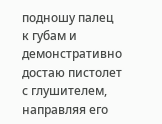подношу палец к губам и демонстративно достаю пистолет с глушителем, направляя его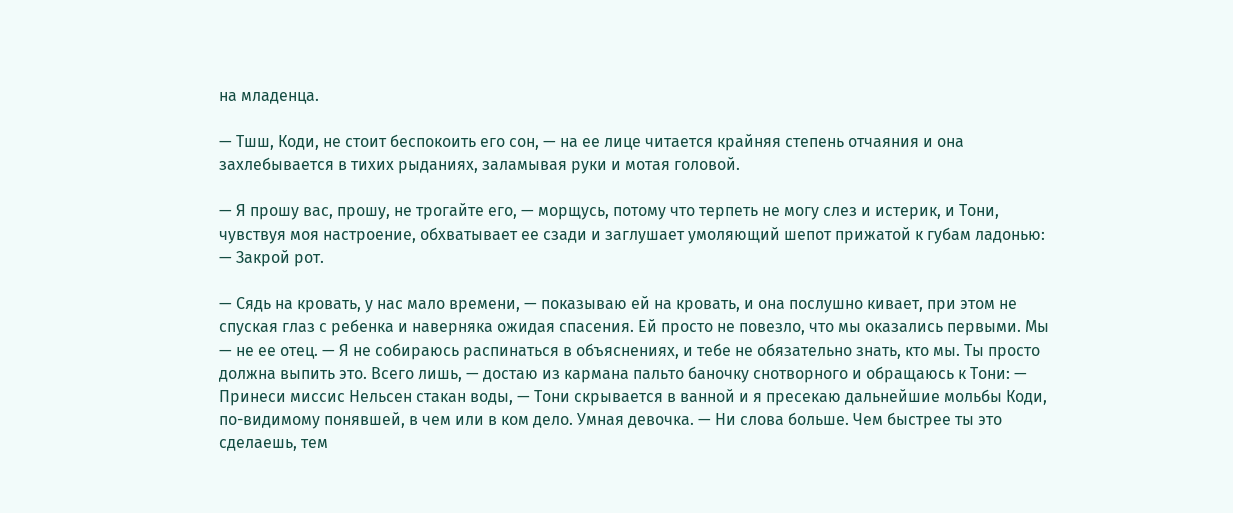на младенца.

— Тшш, Коди, не стоит беспокоить его сон, — на ее лице читается крайняя степень отчаяния и она захлебывается в тихих рыданиях, заламывая руки и мотая головой.

— Я прошу вас, прошу, не трогайте его, — морщусь, потому что терпеть не могу слез и истерик, и Тони, чувствуя моя настроение, обхватывает ее сзади и заглушает умоляющий шепот прижатой к губам ладонью: — Закрой рот.

— Сядь на кровать, у нас мало времени, — показываю ей на кровать, и она послушно кивает, при этом не спуская глаз с ребенка и наверняка ожидая спасения. Ей просто не повезло, что мы оказались первыми. Мы — не ее отец. — Я не собираюсь распинаться в объяснениях, и тебе не обязательно знать, кто мы. Ты просто должна выпить это. Всего лишь, — достаю из кармана пальто баночку снотворного и обращаюсь к Тони: — Принеси миссис Нельсен стакан воды, — Тони скрывается в ванной и я пресекаю дальнейшие мольбы Коди, по-видимому понявшей, в чем или в ком дело. Умная девочка. — Ни слова больше. Чем быстрее ты это сделаешь, тем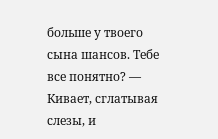больше у твоего сына шансов. Тебе все понятно? — Кивает, сглатывая слезы, и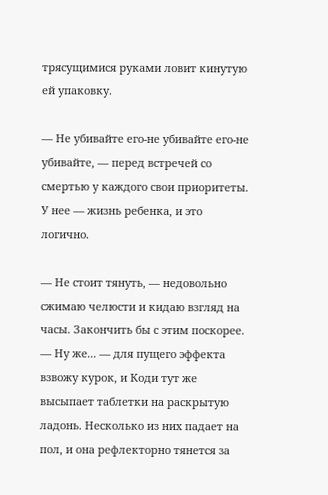трясущимися руками ловит кинутую ей упаковку.

— Не убивайте его-не убивайте его-не убивайте, — перед встречей со смертью у каждого свои приоритеты. У нее — жизнь ребенка, и это логично.

— Не стоит тянуть, — недовольно сжимаю челюсти и кидаю взгляд на часы. Закончить бы с этим поскорее. — Ну же... — для пущего эффекта взвожу курок, и Коди тут же высыпает таблетки на раскрытую ладонь. Несколько из них падает на пол, и она рефлекторно тянется за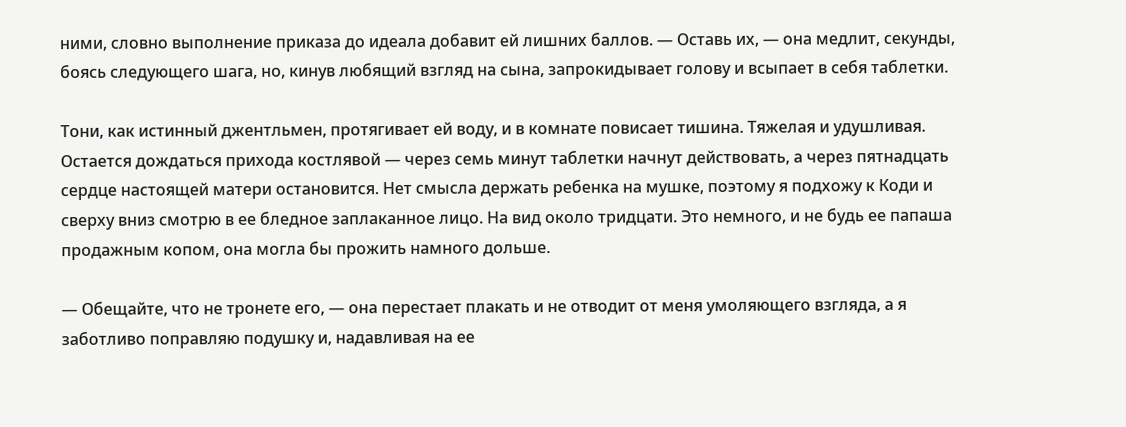ними, словно выполнение приказа до идеала добавит ей лишних баллов. — Оставь их, — она медлит, секунды, боясь следующего шага, но, кинув любящий взгляд на сына, запрокидывает голову и всыпает в себя таблетки.

Тони, как истинный джентльмен, протягивает ей воду, и в комнате повисает тишина. Тяжелая и удушливая. Остается дождаться прихода костлявой — через семь минут таблетки начнут действовать, а через пятнадцать сердце настоящей матери остановится. Нет смысла держать ребенка на мушке, поэтому я подхожу к Коди и сверху вниз смотрю в ее бледное заплаканное лицо. На вид около тридцати. Это немного, и не будь ее папаша продажным копом, она могла бы прожить намного дольше.

— Обещайте, что не тронете его, — она перестает плакать и не отводит от меня умоляющего взгляда, а я заботливо поправляю подушку и, надавливая на ее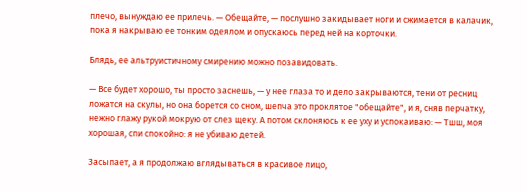плечо, вынуждаю ее прилечь. — Обещайте, — послушно закидывает ноги и сжимается в калачик, пока я накрываю ее тонким одеялом и опускаюсь перед ней на корточки.

Блядь, ее альтруистичному смирению можно позавидовать.

— Все будет хорошо, ты просто заснешь, — у нее глаза то и дело закрываются, тени от ресниц ложатся на скулы, но она борется со сном, шепча это проклятое "обещайте", и я, сняв перчатку, нежно глажу рукой мокрую от слез щеку. А потом склоняюсь к ее уху и успокаиваю: — Тшш, моя хорошая, спи спокойно: я не убиваю детей.

Засыпает, а я продолжаю вглядываться в красивое лицо,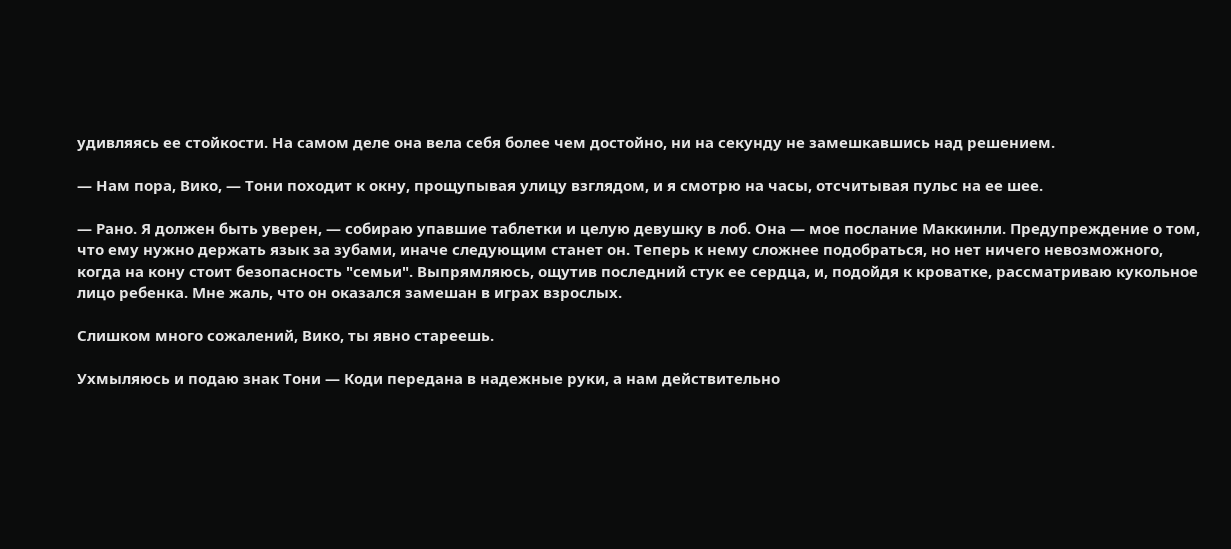удивляясь ее стойкости. На самом деле она вела себя более чем достойно, ни на секунду не замешкавшись над решением.

— Нам пора, Вико, — Тони походит к окну, прощупывая улицу взглядом, и я смотрю на часы, отсчитывая пульс на ее шее.

— Рано. Я должен быть уверен, — собираю упавшие таблетки и целую девушку в лоб. Она — мое послание Маккинли. Предупреждение о том, что ему нужно держать язык за зубами, иначе следующим станет он. Теперь к нему сложнее подобраться, но нет ничего невозможного, когда на кону стоит безопасность "семьи". Выпрямляюсь, ощутив последний стук ее сердца, и, подойдя к кроватке, рассматриваю кукольное лицо ребенка. Мне жаль, что он оказался замешан в играх взрослых.

Слишком много сожалений, Вико, ты явно стареешь.

Ухмыляюсь и подаю знак Тони — Коди передана в надежные руки, а нам действительно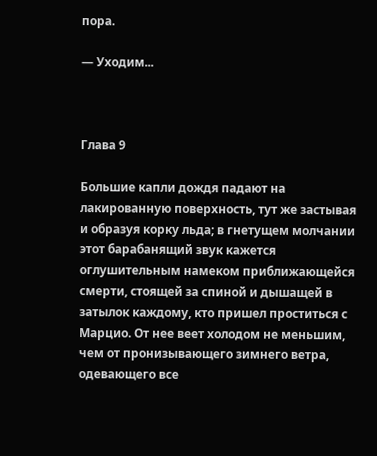пора.

— Уходим...



Глава 9

Большие капли дождя падают на лакированную поверхность, тут же застывая и образуя корку льда; в гнетущем молчании этот барабанящий звук кажется оглушительным намеком приближающейся смерти, стоящей за спиной и дышащей в затылок каждому, кто пришел проститься с Марцио. От нее веет холодом не меньшим, чем от пронизывающего зимнего ветра, одевающего все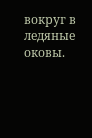вокруг в ледяные оковы.